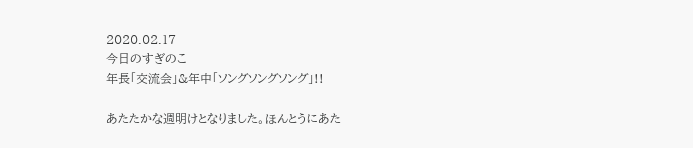2020.02.17
今日のすぎのこ
年長「交流会」&年中「ソングソングソング」!!

あたたかな週明けとなりました。ほんとうにあた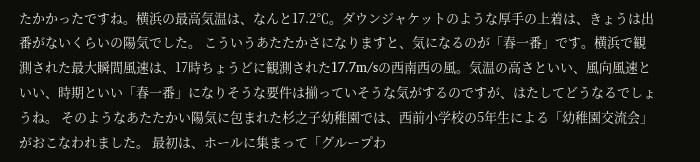たかかったですね。横浜の最高気温は、なんと17.2℃。ダウンジャケットのような厚手の上着は、きょうは出番がないくらいの陽気でした。 こういうあたたかさになりますと、気になるのが「春一番」です。横浜で観測された最大瞬間風速は、17時ちょうどに観測された17.7m/sの西南西の風。気温の高さといい、風向風速といい、時期といい「春一番」になりそうな要件は揃っていそうな気がするのですが、はたしてどうなるでしょうね。 そのようなあたたかい陽気に包まれた杉之子幼稚園では、西前小学校の5年生による「幼稚園交流会」がおこなわれました。 最初は、ホールに集まって「グループわ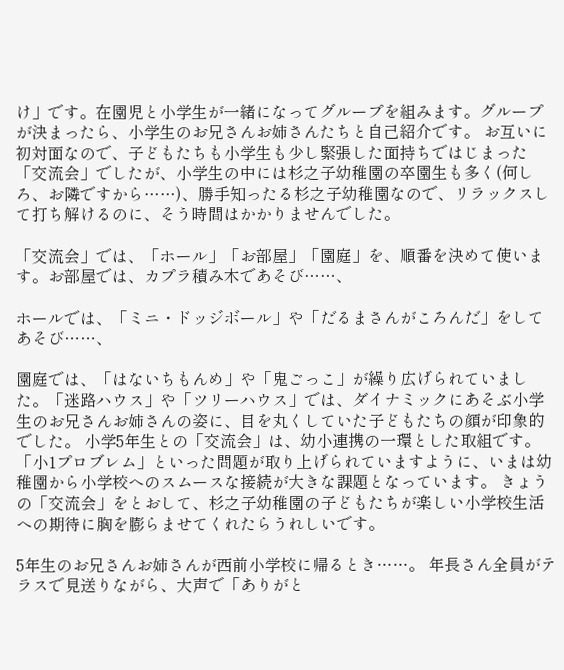け」です。在園児と小学生が一緒になってグループを組みます。グループが決まったら、小学生のお兄さんお姉さんたちと自己紹介です。 お互いに初対面なので、子どもたちも小学生も少し緊張した面持ちではじまった「交流会」でしたが、小学生の中には杉之子幼稚園の卒園生も多く(何しろ、お隣ですから……)、勝手知ったる杉之子幼稚園なので、リラックスして打ち解けるのに、そう時間はかかりませんでした。

「交流会」では、「ホール」「お部屋」「園庭」を、順番を決めて使います。お部屋では、カプラ積み木であそび……、

ホールでは、「ミニ・ドッジボール」や「だるまさんがころんだ」をしてあそび……、

園庭では、「はないちもんめ」や「鬼ごっこ」が繰り広げられていました。「迷路ハウス」や「ツリーハウス」では、ダイナミックにあそぶ小学生のお兄さんお姉さんの姿に、目を丸くしていた子どもたちの顔が印象的でした。 小学5年生との「交流会」は、幼小連携の一環とした取組です。「小1プロブレム」といった問題が取り上げられていますように、いまは幼稚園から小学校へのスムースな接続が大きな課題となっています。 きょうの「交流会」をとおして、杉之子幼稚園の子どもたちが楽しい小学校生活への期待に胸を膨らませてくれたらうれしいです。

5年生のお兄さんお姉さんが西前小学校に帰るとき……。 年長さん全員がテラスで見送りながら、大声で「ありがと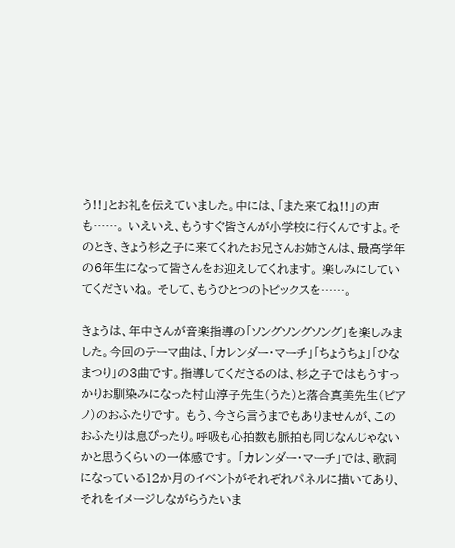う!!」とお礼を伝えていました。中には、「また来てね!!」の声も……。 いえいえ、もうすぐ皆さんが小学校に行くんですよ。そのとき、きょう杉之子に来てくれたお兄さんお姉さんは、最高学年の6年生になって皆さんをお迎えしてくれます。 楽しみにしていてくださいね。 そして、もうひとつのトピックスを……。

きょうは、年中さんが音楽指導の「ソングソングソング」を楽しみました。今回のテーマ曲は、「カレンダー・マーチ」「ちょうちょ」「ひなまつり」の3曲です。指導してくださるのは、杉之子ではもうすっかりお馴染みになった村山淳子先生(うた)と落合真美先生(ピアノ)のおふたりです。 もう、今さら言うまでもありませんが、このおふたりは息ぴったり。呼吸も心拍数も脈拍も同じなんじゃないかと思うくらいの一体感です。 「カレンダー・マーチ」では、歌詞になっている12か月のイベントがそれぞれパネルに描いてあり、それをイメージしながらうたいま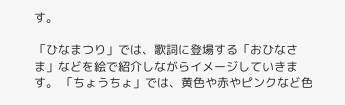す。

「ひなまつり」では、歌詞に登場する「おひなさま」などを絵で紹介しながらイメージしていきます。 「ちょうちょ」では、黄色や赤やピンクなど色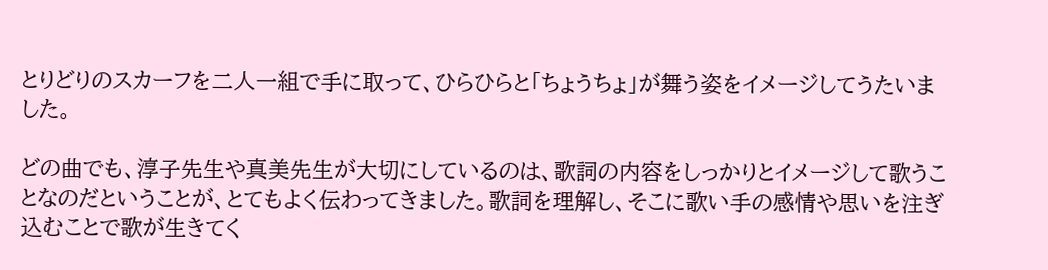とりどりのスカーフを二人一組で手に取って、ひらひらと「ちょうちょ」が舞う姿をイメージしてうたいました。

どの曲でも、淳子先生や真美先生が大切にしているのは、歌詞の内容をしっかりとイメージして歌うことなのだということが、とてもよく伝わってきました。歌詞を理解し、そこに歌い手の感情や思いを注ぎ込むことで歌が生きてく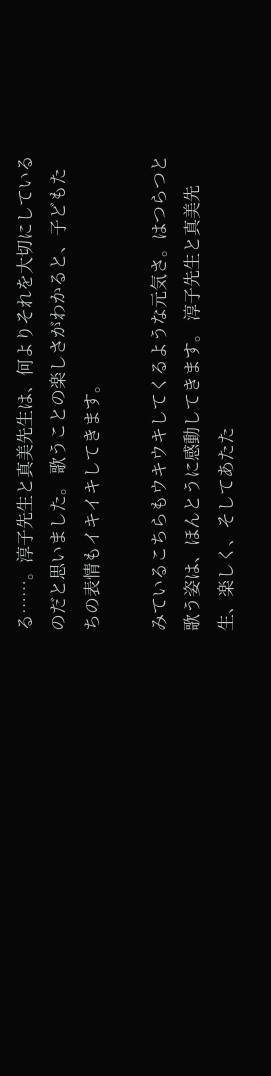る……。淳子先生と真美先生は、何よりそれを大切にしているのだと思いました。 歌うことの楽しさがわかると、子どもたちの表情もイキイキしてきます。

みているこちらもウキウキしてくるような元気さ。はつらつと歌う姿は、ほんとうに感動してきます。 淳子先生と真美先生、楽しく、そしてあたた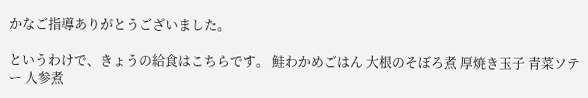かなご指導ありがとうございました。

というわけで、きょうの給食はこちらです。 鮭わかめごはん 大根のそぼろ煮 厚焼き玉子 青菜ソテー 人参煮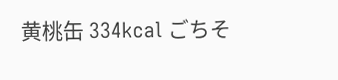黄桃缶 334kcal ごちそ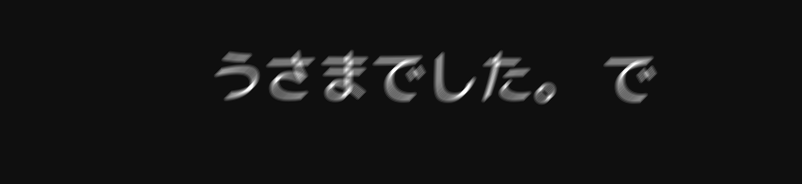うさまでした。 で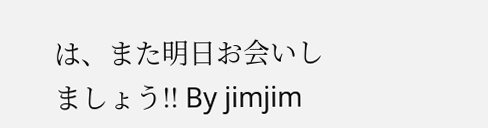は、また明日お会いしましょう!! By jimjim